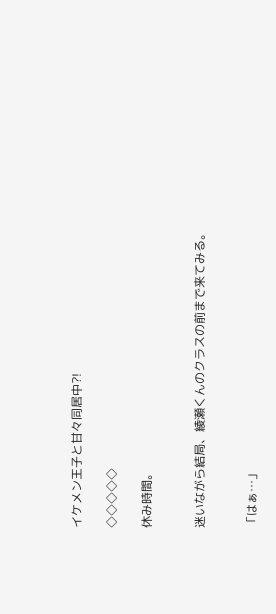イケメン王子と甘々同居中?!

◇◇◇◇◇

休み時間。


迷いながら結局、綾瀬くんのクラスの前まで来てみる。


「はぁ…」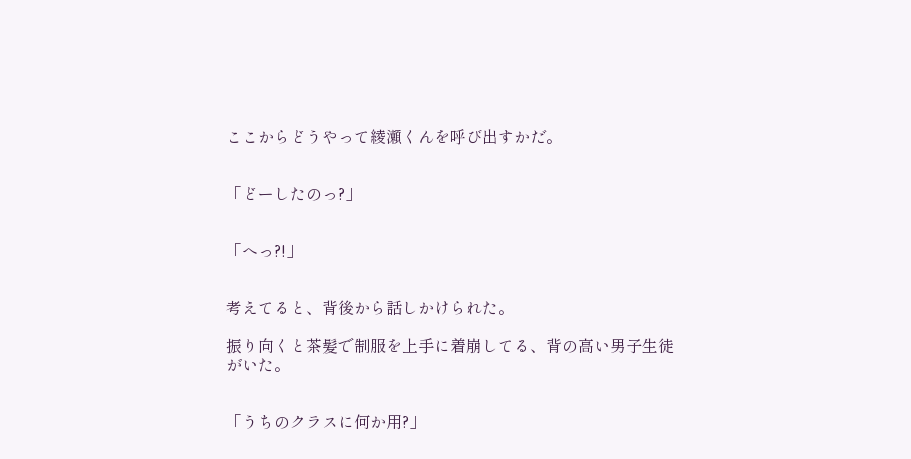ここからどうやって綾瀬くんを呼び出すかだ。


「どーしたのっ?」


「へっ?!」


考えてると、背後から話しかけられた。

振り向くと茶髪で制服を上手に着崩してる、背の高い男子生徒がいた。


「うちのクラスに何か用?」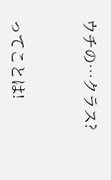ウチの…クラス?


ってことは!